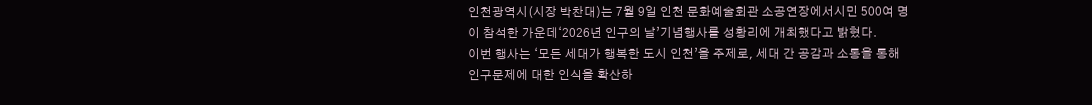인천광역시(시장 박찬대)는 7월 9일 인천 문화예술회관 소공연장에서시민 500여 명이 참석한 가운데‘2026년 인구의 날’기념행사를 성황리에 개최했다고 밝혔다.
이번 행사는 ‘모든 세대가 행복한 도시 인천’을 주제로, 세대 간 공감과 소통을 통해 인구문제에 대한 인식을 확산하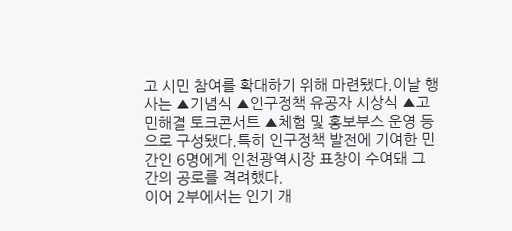고 시민 참여를 확대하기 위해 마련됐다.이날 행사는 ▲기념식 ▲인구정책 유공자 시상식 ▲고민해결 토크콘서트 ▲체험 및 홍보부스 운영 등으로 구성됐다.특히 인구정책 발전에 기여한 민간인 6명에게 인천광역시장 표창이 수여돼 그 간의 공로를 격려했다.
이어 2부에서는 인기 개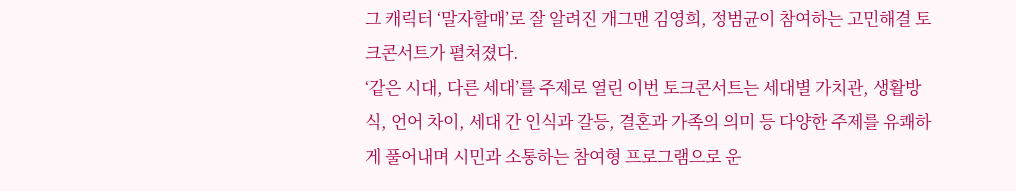그 캐릭터 ‘말자할매’로 잘 알려진 개그맨 김영희, 정범균이 참여하는 고민해결 토크콘서트가 펼쳐졌다.
‘같은 시대, 다른 세대’를 주제로 열린 이번 토크콘서트는 세대별 가치관, 생활방식, 언어 차이, 세대 간 인식과 갈등, 결혼과 가족의 의미 등 다양한 주제를 유쾌하게 풀어내며 시민과 소통하는 참여형 프로그램으로 운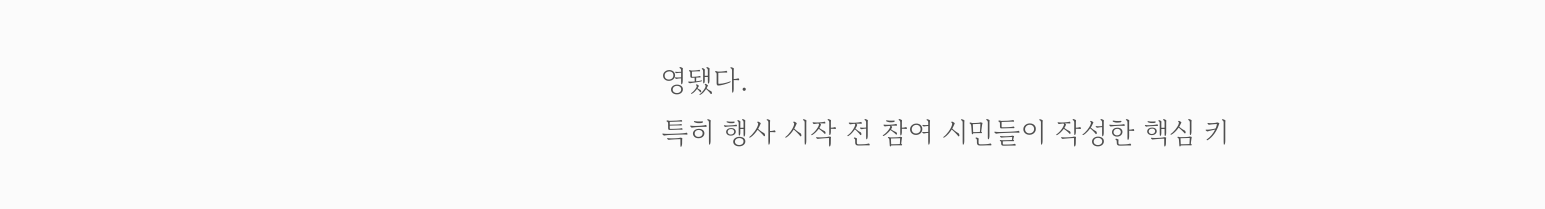영됐다.
특히 행사 시작 전 참여 시민들이 작성한 핵심 키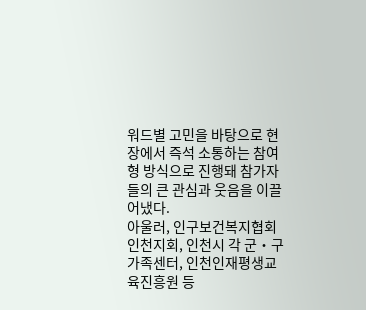워드별 고민을 바탕으로 현장에서 즉석 소통하는 참여형 방식으로 진행돼 참가자들의 큰 관심과 웃음을 이끌어냈다.
아울러, 인구보건복지협회 인천지회, 인천시 각 군‧구 가족센터, 인천인재평생교육진흥원 등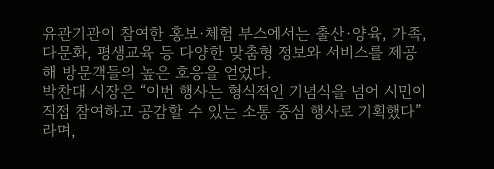유관기관이 참여한 홍보·체험 부스에서는 출산·양육, 가족, 다문화, 평생교육 등 다양한 맞춤형 정보와 서비스를 제공해 방문객들의 높은 호응을 얻었다.
박찬대 시장은 “이번 행사는 형식적인 기념식을 넘어 시민이 직접 참여하고 공감할 수 있는 소통 중심 행사로 기획했다”라며,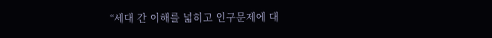“세대 간 이해를 넓히고 인구문제에 대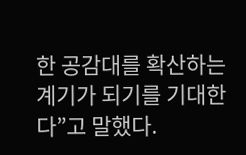한 공감대를 확산하는 계기가 되기를 기대한다”고 말했다.